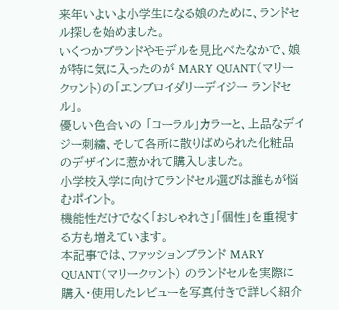来年いよいよ小学生になる娘のために、ランドセル探しを始めました。
いくつかブランドやモデルを見比べたなかで、娘が特に気に入ったのが MARY QUANT(マリークヮント)の「エンブロイダリーデイジー ランドセル」。
優しい色合いの 「コーラル」カラーと、上品なデイジー刺繍、そして各所に散りばめられた化粧品のデザインに惹かれて購入しました。
小学校入学に向けてランドセル選びは誰もが悩むポイント。
機能性だけでなく「おしゃれさ」「個性」を重視する方も増えています。
本記事では、ファッションブランド MARY QUANT(マリークヮント) のランドセルを実際に購入・使用したレビューを写真付きで詳しく紹介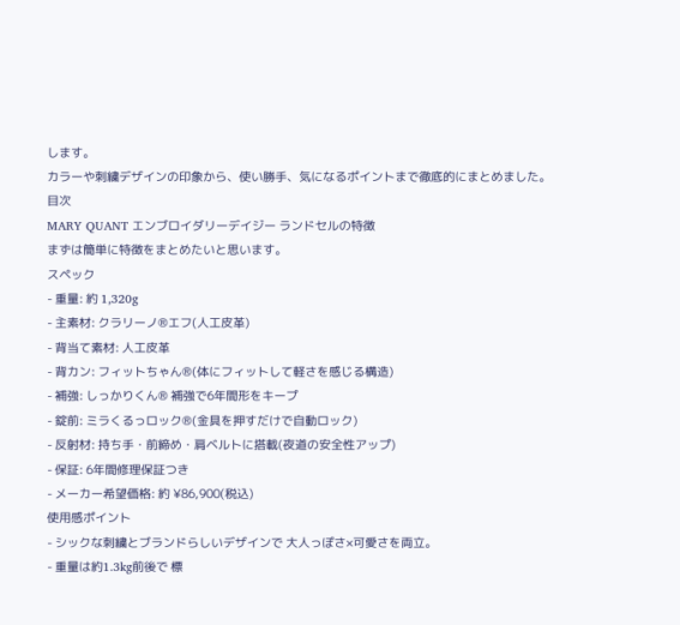します。
カラーや刺繍デザインの印象から、使い勝手、気になるポイントまで徹底的にまとめました。
目次
MARY QUANT エンブロイダリーデイジー ランドセルの特徴
まずは簡単に特徴をまとめたいと思います。
スペック
- 重量: 約 1,320g
- 主素材: クラリーノ®エフ(人工皮革)
- 背当て素材: 人工皮革
- 背カン: フィットちゃん®(体にフィットして軽さを感じる構造)
- 補強: しっかりくん® 補強で6年間形をキープ
- 錠前: ミラくるっロック®(金具を押すだけで自動ロック)
- 反射材: 持ち手・前締め・肩ベルトに搭載(夜道の安全性アップ)
- 保証: 6年間修理保証つき
- メーカー希望価格: 約 ¥86,900(税込)
使用感ポイント
- シックな刺繍とブランドらしいデザインで 大人っぽさ×可愛さを両立。
- 重量は約1.3kg前後で 標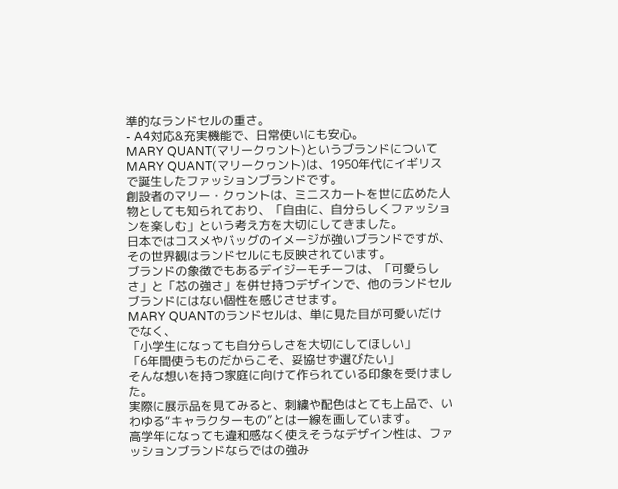準的なランドセルの重さ。
- A4対応&充実機能で、日常使いにも安心。
MARY QUANT(マリークヮント)というブランドについて
MARY QUANT(マリークヮント)は、1950年代にイギリスで誕生したファッションブランドです。
創設者のマリー・クヮントは、ミニスカートを世に広めた人物としても知られており、「自由に、自分らしくファッションを楽しむ」という考え方を大切にしてきました。
日本ではコスメやバッグのイメージが強いブランドですが、その世界観はランドセルにも反映されています。
ブランドの象徴でもあるデイジーモチーフは、「可愛らしさ」と「芯の強さ」を併せ持つデザインで、他のランドセルブランドにはない個性を感じさせます。
MARY QUANTのランドセルは、単に見た目が可愛いだけでなく、
「小学生になっても自分らしさを大切にしてほしい」
「6年間使うものだからこそ、妥協せず選びたい」
そんな想いを持つ家庭に向けて作られている印象を受けました。
実際に展示品を見てみると、刺繍や配色はとても上品で、いわゆる“キャラクターもの”とは一線を画しています。
高学年になっても違和感なく使えそうなデザイン性は、ファッションブランドならではの強み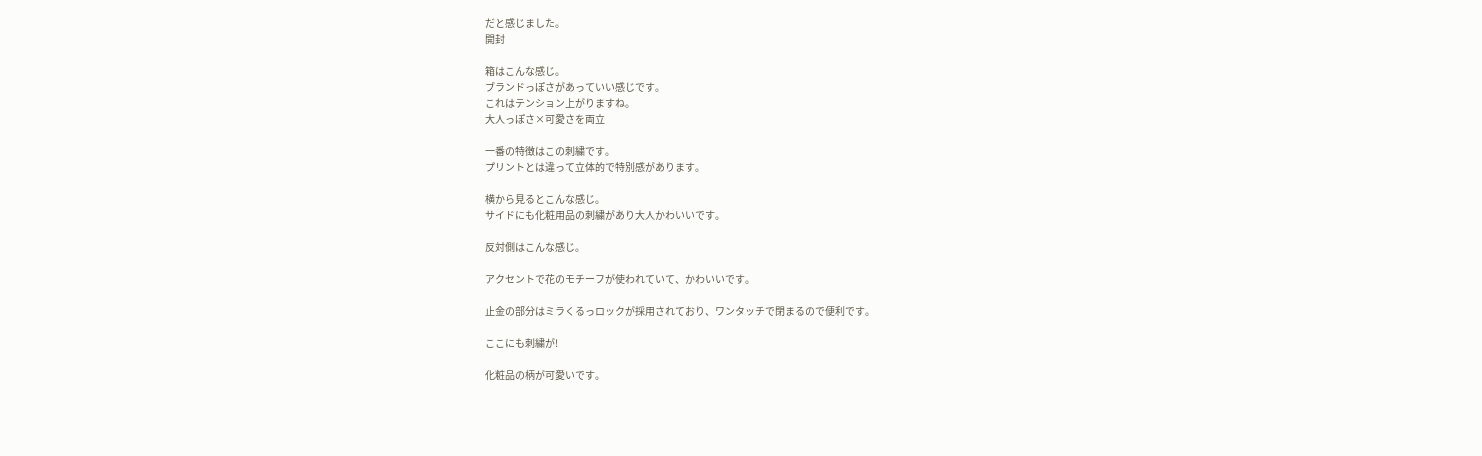だと感じました。
開封

箱はこんな感じ。
ブランドっぽさがあっていい感じです。
これはテンション上がりますね。
大人っぽさ×可愛さを両立

一番の特徴はこの刺繍です。
プリントとは違って立体的で特別感があります。

横から見るとこんな感じ。
サイドにも化粧用品の刺繍があり大人かわいいです。

反対側はこんな感じ。

アクセントで花のモチーフが使われていて、かわいいです。

止金の部分はミラくるっロックが採用されており、ワンタッチで閉まるので便利です。

ここにも刺繍が!

化粧品の柄が可愛いです。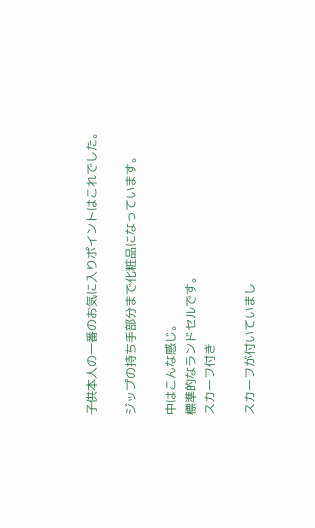子供本人の一番のお気に入りポイントはこれでした。

ジップの持ち手部分まで化粧品になっています。

中はこんな感じ。
標準的なランドセルです。
スカーフ付き

スカーフが付いていまし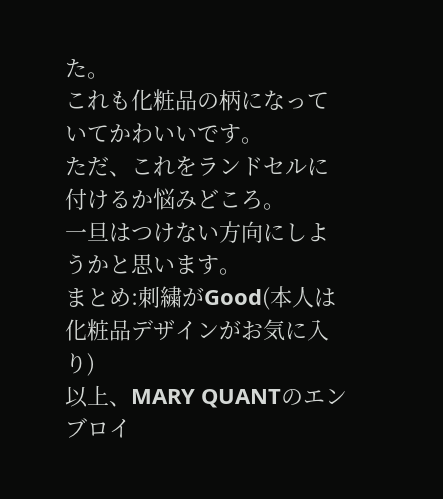た。
これも化粧品の柄になっていてかわいいです。
ただ、これをランドセルに付けるか悩みどころ。
一旦はつけない方向にしようかと思います。
まとめ:刺繍がGood(本人は化粧品デザインがお気に入り)
以上、MARY QUANTのエンブロイ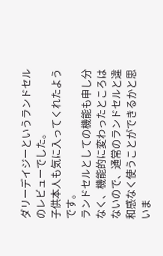ダリーデイジーというランドセルのレビューでした。
子供本人も気に入ってくれたようです。
ランドセルとしての機能も申し分なく、機能的に変わったところはないので、通常のランドセルと違和感なく使うことができるかと思いま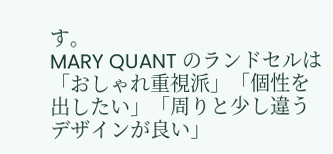す。
MARY QUANT のランドセルは「おしゃれ重視派」「個性を出したい」「周りと少し違うデザインが良い」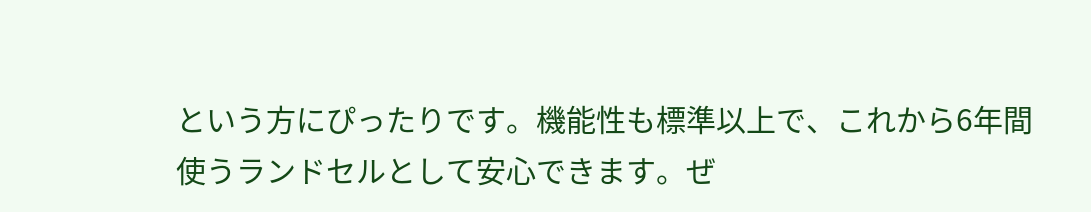という方にぴったりです。機能性も標準以上で、これから6年間使うランドセルとして安心できます。ぜ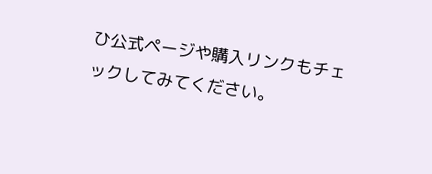ひ公式ページや購入リンクもチェックしてみてください。